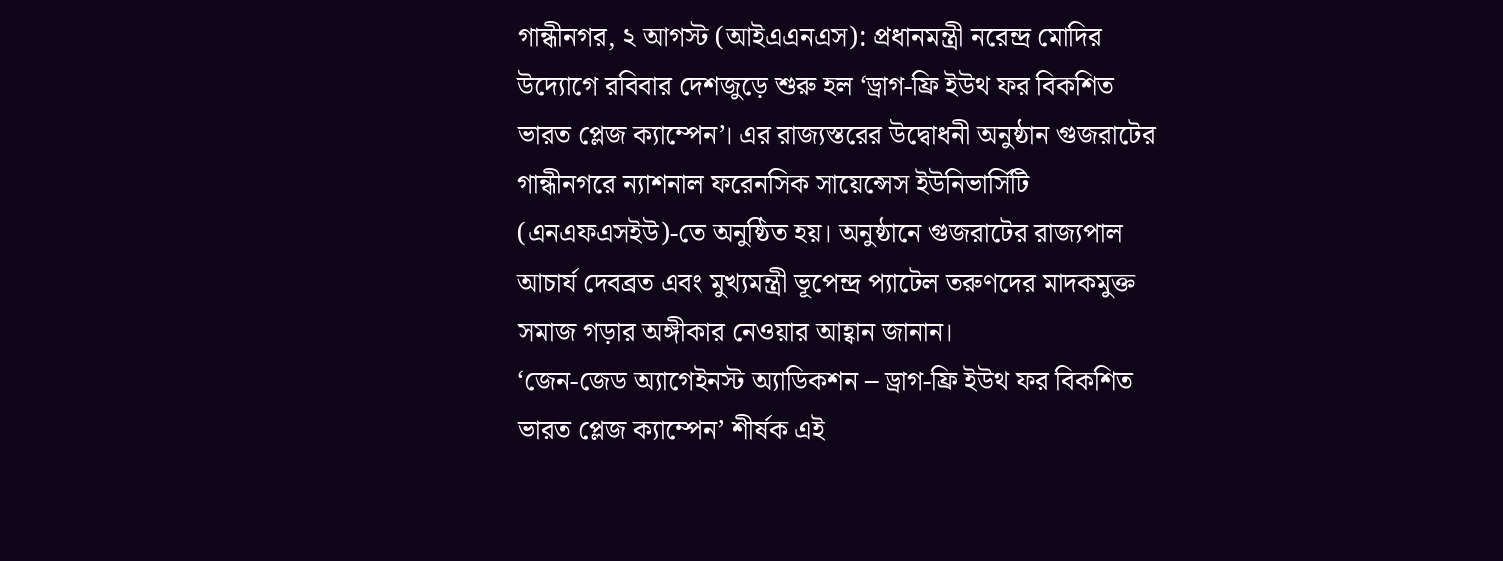গান্ধীনগর, ২ আগস্ট (আইএএনএস): প্রধানমন্ত্রী নরেন্দ্র মোদির উদ্যোগে রবিবার দেশজুড়ে শুরু হল ‘ড্রাগ-ফ্রি ইউথ ফর বিকশিত ভারত প্লেজ ক্যাম্পেন’। এর রাজ্যস্তরের উদ্বোধনী অনুষ্ঠান গুজরাটের গান্ধীনগরে ন্যাশনাল ফরেনসিক সায়েন্সেস ইউনিভার্সিটি (এনএফএসইউ)-তে অনুষ্ঠিত হয়। অনুষ্ঠানে গুজরাটের রাজ্যপাল আচার্য দেবব্রত এবং মুখ্যমন্ত্রী ভূপেন্দ্র প্যাটেল তরুণদের মাদকমুক্ত সমাজ গড়ার অঙ্গীকার নেওয়ার আহ্বান জানান।
‘জেন-জেড অ্যাগেইনস্ট অ্যাডিকশন – ড্রাগ-ফ্রি ইউথ ফর বিকশিত ভারত প্লেজ ক্যাম্পেন’ শীর্ষক এই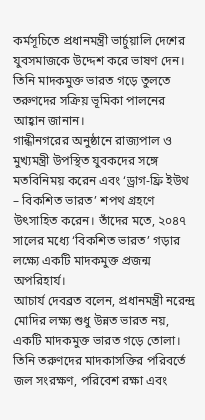কর্মসূচিতে প্রধানমন্ত্রী ভার্চুয়ালি দেশের যুবসমাজকে উদ্দেশ করে ভাষণ দেন। তিনি মাদকমুক্ত ভারত গড়ে তুলতে তরুণদের সক্রিয় ভূমিকা পালনের আহ্বান জানান।
গান্ধীনগরের অনুষ্ঠানে রাজ্যপাল ও মুখ্যমন্ত্রী উপস্থিত যুবকদের সঙ্গে মতবিনিময় করেন এবং ‘ড্রাগ-ফ্রি ইউথ – বিকশিত ভারত’ শপথ গ্রহণে উৎসাহিত করেন। তাঁদের মতে, ২০৪৭ সালের মধ্যে ‘বিকশিত ভারত’ গড়ার লক্ষ্যে একটি মাদকমুক্ত প্রজন্ম অপরিহার্য।
আচার্য দেবব্রত বলেন, প্রধানমন্ত্রী নরেন্দ্র মোদির লক্ষ্য শুধু উন্নত ভারত নয়, একটি মাদকমুক্ত ভারত গড়ে তোলা। তিনি তরুণদের মাদকাসক্তির পরিবর্তে জল সংরক্ষণ, পরিবেশ রক্ষা এবং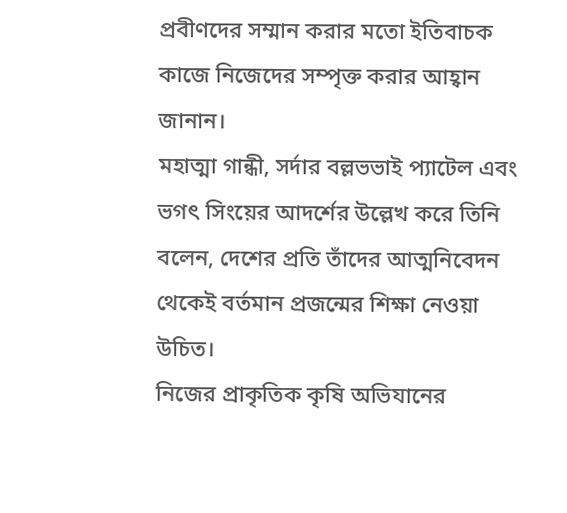প্রবীণদের সম্মান করার মতো ইতিবাচক কাজে নিজেদের সম্পৃক্ত করার আহ্বান জানান।
মহাত্মা গান্ধী, সর্দার বল্লভভাই প্যাটেল এবং ভগৎ সিংয়ের আদর্শের উল্লেখ করে তিনি বলেন, দেশের প্রতি তাঁদের আত্মনিবেদন থেকেই বর্তমান প্রজন্মের শিক্ষা নেওয়া উচিত।
নিজের প্রাকৃতিক কৃষি অভিযানের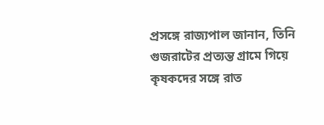প্রসঙ্গে রাজ্যপাল জানান, তিনি গুজরাটের প্রত্যন্ত গ্রামে গিয়ে কৃষকদের সঙ্গে রাত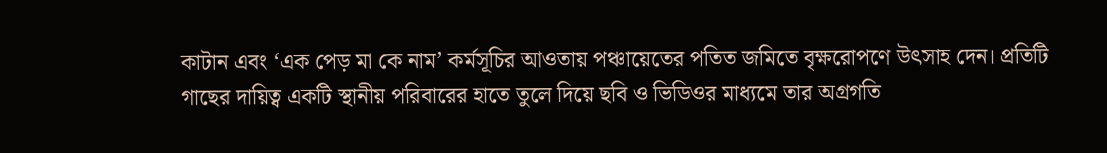কাটান এবং ‘এক পেড় মা কে নাম’ কর্মসূচির আওতায় পঞ্চায়েতের পতিত জমিতে বৃক্ষরোপণে উৎসাহ দেন। প্রতিটি গাছের দায়িত্ব একটি স্থানীয় পরিবারের হাতে তুলে দিয়ে ছবি ও ভিডিওর মাধ্যমে তার অগ্রগতি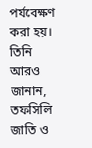পর্যবেক্ষণ করা হয়।
তিনি আরও জানান, তফসিলি জাতি ও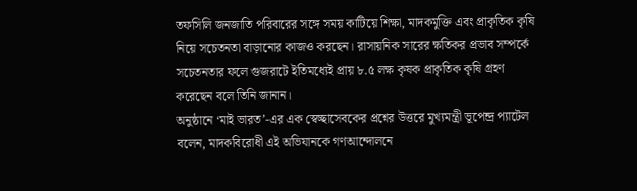তফসিলি জনজাতি পরিবারের সঙ্গে সময় কাটিয়ে শিক্ষা, মাদকমুক্তি এবং প্রাকৃতিক কৃষি নিয়ে সচেতনতা বাড়ানোর কাজও করছেন। রাসায়নিক সারের ক্ষতিকর প্রভাব সম্পর্কে সচেতনতার ফলে গুজরাটে ইতিমধ্যেই প্রায় ৮.৫ লক্ষ কৃষক প্রাকৃতিক কৃষি গ্রহণ করেছেন বলে তিনি জানান।
অনুষ্ঠানে ‘মাই ভারত’-এর এক স্বেচ্ছাসেবকের প্রশ্নের উত্তরে মুখ্যমন্ত্রী ভূপেন্দ্র প্যাটেল বলেন, মাদকবিরোধী এই অভিযানকে গণআন্দোলনে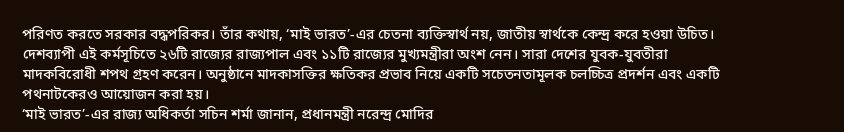পরিণত করতে সরকার বদ্ধপরিকর। তাঁর কথায়, ‘মাই ভারত’-এর চেতনা ব্যক্তিস্বার্থ নয়, জাতীয় স্বার্থকে কেন্দ্র করে হওয়া উচিত।
দেশব্যাপী এই কর্মসূচিতে ২৬টি রাজ্যের রাজ্যপাল এবং ১১টি রাজ্যের মুখ্যমন্ত্রীরা অংশ নেন। সারা দেশের যুবক-যুবতীরা মাদকবিরোধী শপথ গ্রহণ করেন। অনুষ্ঠানে মাদকাসক্তির ক্ষতিকর প্রভাব নিয়ে একটি সচেতনতামূলক চলচ্চিত্র প্রদর্শন এবং একটি পথনাটকেরও আয়োজন করা হয়।
‘মাই ভারত’-এর রাজ্য অধিকর্তা সচিন শর্মা জানান, প্রধানমন্ত্রী নরেন্দ্র মোদির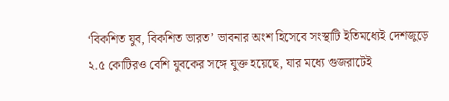‘বিকশিত যুব, বিকশিত ভারত’ ভাবনার অংশ হিসেবে সংস্থাটি ইতিমধ্যেই দেশজুড়ে ২.৫ কোটিরও বেশি যুবকের সঙ্গে যুক্ত হয়েছে, যার মধ্যে গুজরাটেই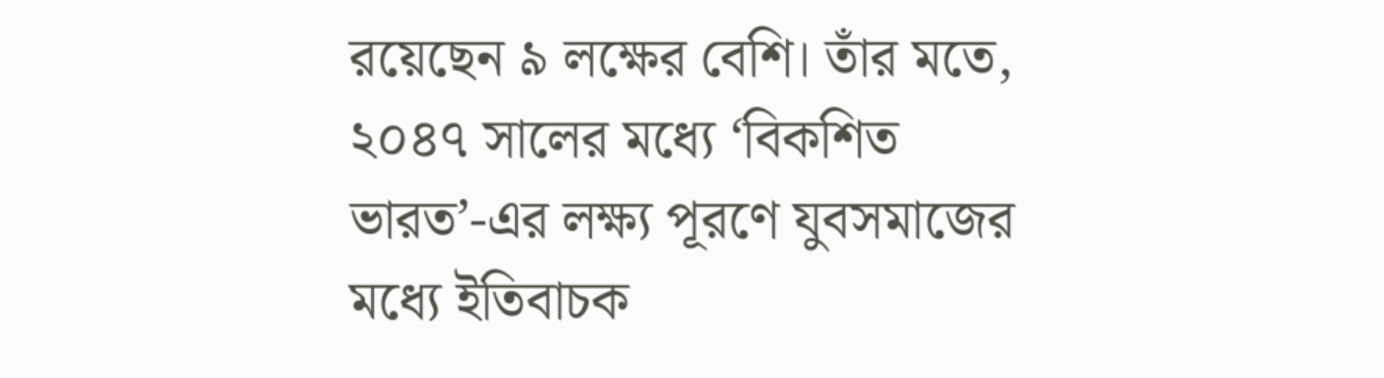রয়েছেন ৯ লক্ষের বেশি। তাঁর মতে, ২০৪৭ সালের মধ্যে ‘বিকশিত ভারত’-এর লক্ষ্য পূরণে যুবসমাজের মধ্যে ইতিবাচক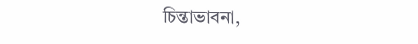চিন্তাভাবনা,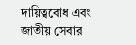দায়িত্ববোধ এবং জাতীয় সেবার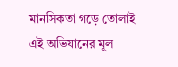মানসিকতা গড়ে তোলাই এই অভিযানের মূল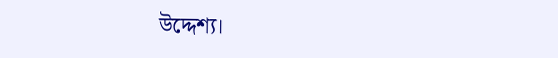উদ্দেশ্য।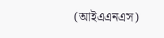(আইএএনএস)